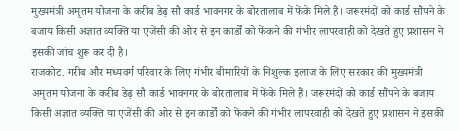मुख्यमंत्री अमृतम योजना के करीब डेढ़ सौ कार्ड भावनगर के बोरतालाब में फेंके मिले हैं। जरूरमंदों को कार्ड सौंपने के बजाय किसी अज्ञात व्यक्ति या एजेंसी की ओर से इन कार्डों को फेंकने की गंभीर लापरवाही को देखते हुए प्रशासन ने इसकी जांच शुरू कर दी है।
राजकोट. गरीब और मध्यवर्ग परिवार के लिए गंभीर बीमारियों के निशुल्क इलाज के लिए सरकार की मुख्यमंत्री अमृतम योजना के करीब डेढ़ सौ कार्ड भावनगर के बोरतालाब में फेंके मिले हैं। जरूरमंदों को कार्ड सौंपने के बजाय किसी अज्ञात व्यक्ति या एजेंसी की ओर से इन कार्डों को फेंकने की गंभीर लापरवाही को देखते हुए प्रशासन ने इसकी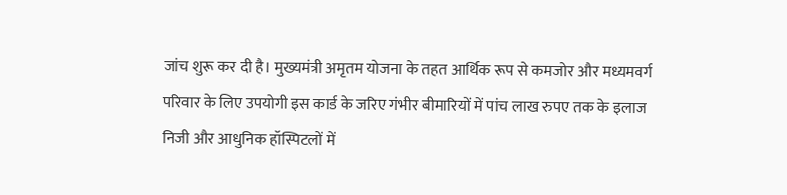जांच शुरू कर दी है। मुख्यमंत्री अमृतम योजना के तहत आर्थिक रूप से कमजोर और मध्यमवर्ग परिवार के लिए उपयोगी इस कार्ड के जरिए गंभीर बीमारियों में पांच लाख रुपए तक के इलाज निजी और आधुनिक हॉस्पिटलों में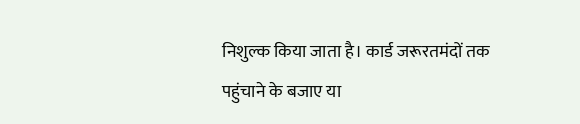निशुल्क किया जाता है। कार्ड जरूरतमंदों तक पहुंचाने के बजाए या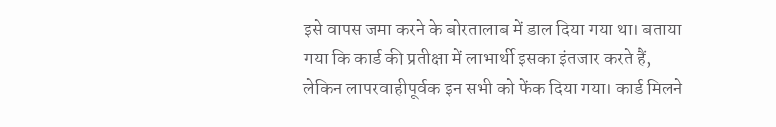इसे वापस जमा करने के बोरतालाब में डाल दिया गया था। बताया गया कि कार्ड की प्रतीक्षा में लाभार्थी इसका इंतजार करते हैं, लेकिन लापरवाहीपूर्वक इन सभी को फेंक दिया गया। कार्ड मिलने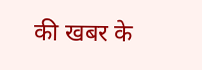की खबर के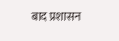बाद प्रशासन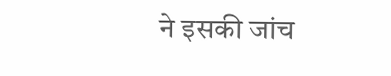ने इसकी जांच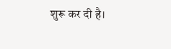शुरू कर दी है।